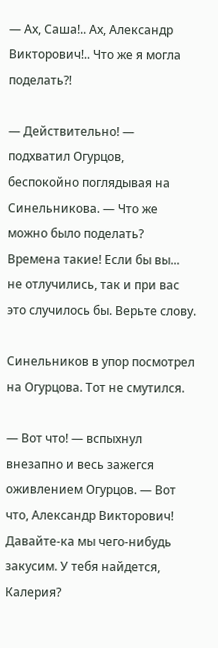— Ах, Саша!.. Ах, Александр Викторович!.. Что же я могла поделать?!

— Действительно! — подхватил Огурцов, беспокойно поглядывая на Синельникова. — Что же можно было поделать? Времена такие! Если бы вы... не отлучились, так и при вас это случилось бы. Верьте слову.

Синельников в упор посмотрел на Огурцова. Тот не смутился.

— Вот что! — вспыхнул внезапно и весь зажегся оживлением Огурцов. — Вот что, Александр Викторович! Давайте-ка мы чего-нибудь закусим. У тебя найдется, Калерия?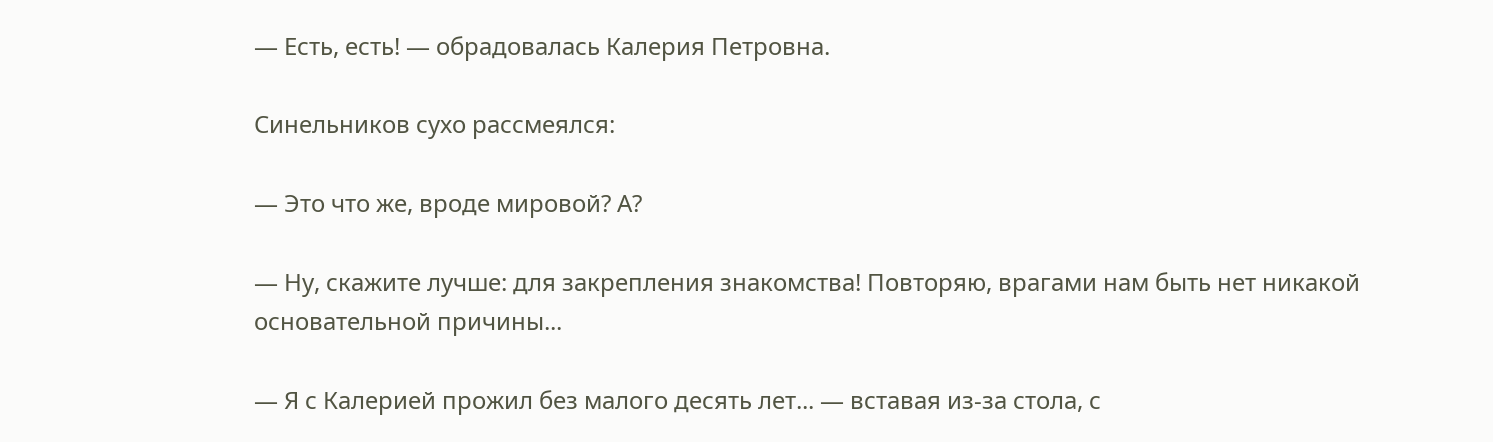— Есть, есть! — обрадовалась Калерия Петровна.

Синельников сухо рассмеялся:

— Это что же, вроде мировой? А?

— Ну, скажите лучше: для закрепления знакомства! Повторяю, врагами нам быть нет никакой основательной причины...

— Я с Калерией прожил без малого десять лет... — вставая из-за стола, с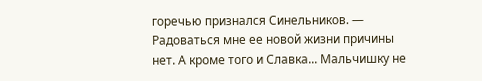горечью признался Синельников. — Радоваться мне ее новой жизни причины нет. А кроме того и Славка... Мальчишку не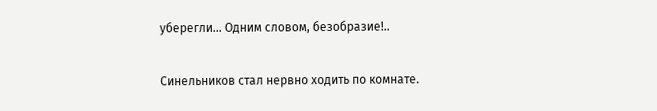уберегли... Одним словом, безобразие!..

Синельников стал нервно ходить по комнате.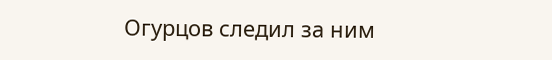Огурцов следил за ним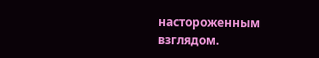настороженным взглядом.